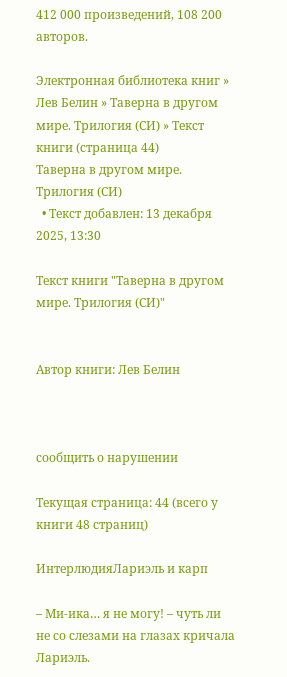412 000 произведений, 108 200 авторов.

Электронная библиотека книг » Лев Белин » Таверна в другом мире. Трилогия (СИ) » Текст книги (страница 44)
Таверна в другом мире. Трилогия (СИ)
  • Текст добавлен: 13 декабря 2025, 13:30

Текст книги "Таверна в другом мире. Трилогия (СИ)"


Автор книги: Лев Белин



сообщить о нарушении

Текущая страница: 44 (всего у книги 48 страниц)

ИнтерлюдияЛариэль и карп

– Ми‑ика… я не могу! – чуть ли не со слезами на глазах кричала Лариэль.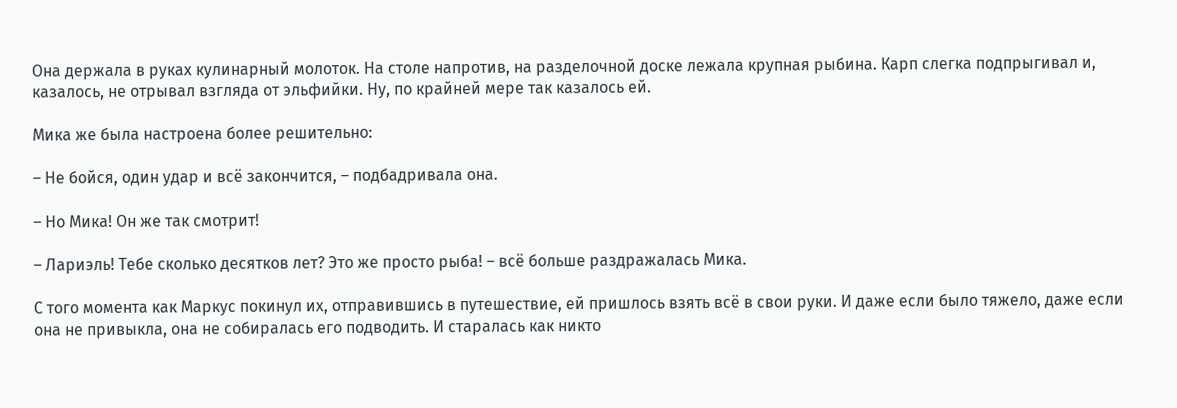Она держала в руках кулинарный молоток. На столе напротив, на разделочной доске лежала крупная рыбина. Карп слегка подпрыгивал и, казалось, не отрывал взгляда от эльфийки. Ну, по крайней мере так казалось ей.

Мика же была настроена более решительно:

– Не бойся, один удар и всё закончится, – подбадривала она.

– Но Мика! Он же так смотрит!

– Лариэль! Тебе сколько десятков лет? Это же просто рыба! – всё больше раздражалась Мика.

С того момента как Маркус покинул их, отправившись в путешествие, ей пришлось взять всё в свои руки. И даже если было тяжело, даже если она не привыкла, она не собиралась его подводить. И старалась как никто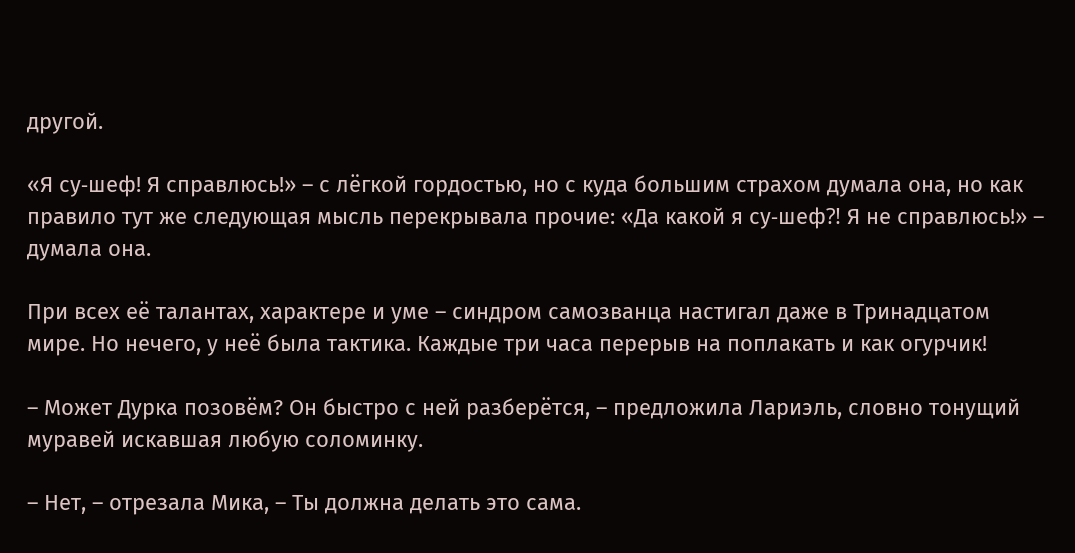другой.

«Я су‑шеф! Я справлюсь!» – с лёгкой гордостью, но с куда большим страхом думала она, но как правило тут же следующая мысль перекрывала прочие: «Да какой я су‑шеф⁈ Я не справлюсь!» – думала она.

При всех её талантах, характере и уме – синдром самозванца настигал даже в Тринадцатом мире. Но нечего, у неё была тактика. Каждые три часа перерыв на поплакать и как огурчик!

– Может Дурка позовём? Он быстро с ней разберётся, – предложила Лариэль, словно тонущий муравей искавшая любую соломинку.

– Нет, – отрезала Мика, – Ты должна делать это сама.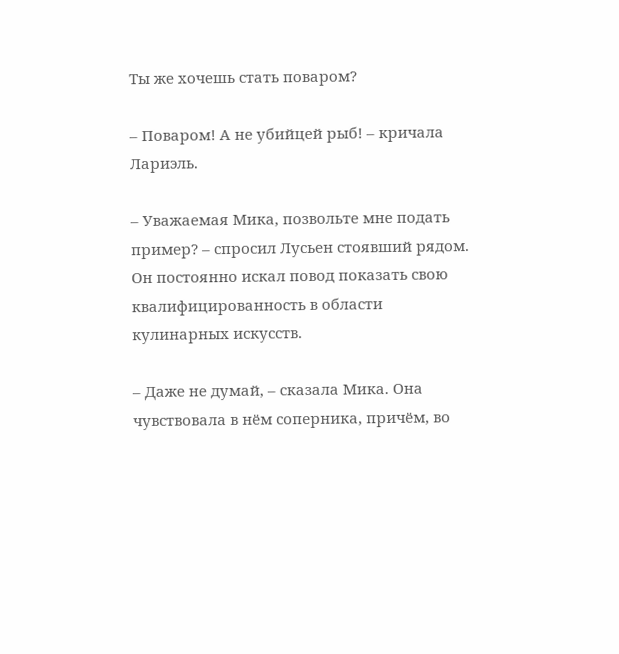Ты же хочешь стать поваром?

– Поваром! А не убийцей рыб! – кричала Лариэль.

– Уважаемая Мика, позвольте мне подать пример? – спросил Лусьен стоявший рядом. Он постоянно искал повод показать свою квалифицированность в области кулинарных искусств.

– Даже не думай, – сказала Мика. Она чувствовала в нём соперника, причём, во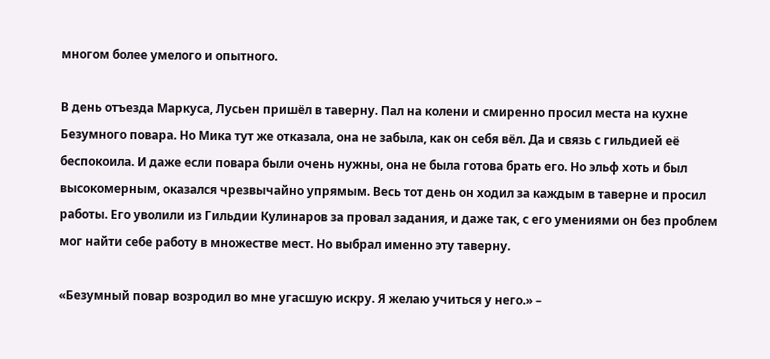многом более умелого и опытного.

В день отъезда Маркуса, Лусьен пришёл в таверну. Пал на колени и смиренно просил места на кухне Безумного повара. Но Мика тут же отказала, она не забыла, как он себя вёл. Да и связь с гильдией её беспокоила. И даже если повара были очень нужны, она не была готова брать его. Но эльф хоть и был высокомерным, оказался чрезвычайно упрямым. Весь тот день он ходил за каждым в таверне и просил работы. Его уволили из Гильдии Кулинаров за провал задания, и даже так, с его умениями он без проблем мог найти себе работу в множестве мест. Но выбрал именно эту таверну.

«Безумный повар возродил во мне угасшую искру. Я желаю учиться у него.» –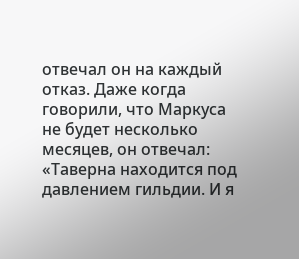отвечал он на каждый отказ. Даже когда говорили, что Маркуса не будет несколько месяцев, он отвечал: «Таверна находится под давлением гильдии. И я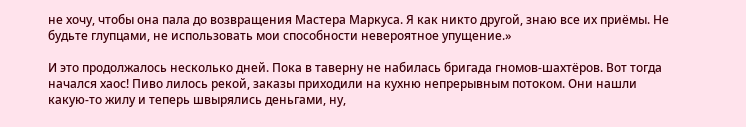не хочу, чтобы она пала до возвращения Мастера Маркуса. Я как никто другой, знаю все их приёмы. Не будьте глупцами, не использовать мои способности невероятное упущение.»

И это продолжалось несколько дней. Пока в таверну не набилась бригада гномов‑шахтёров. Вот тогда начался хаос! Пиво лилось рекой, заказы приходили на кухню непрерывным потоком. Они нашли какую‑то жилу и теперь швырялись деньгами, ну,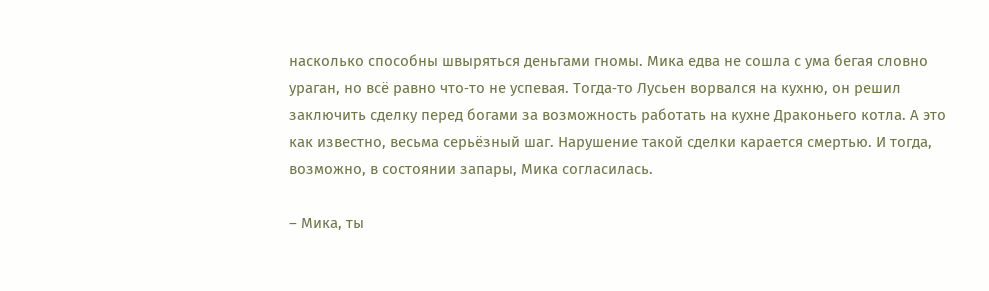насколько способны швыряться деньгами гномы. Мика едва не сошла с ума бегая словно ураган, но всё равно что‑то не успевая. Тогда‑то Лусьен ворвался на кухню, он решил заключить сделку перед богами за возможность работать на кухне Драконьего котла. А это как известно, весьма серьёзный шаг. Нарушение такой сделки карается смертью. И тогда, возможно, в состоянии запары, Мика согласилась.

– Мика, ты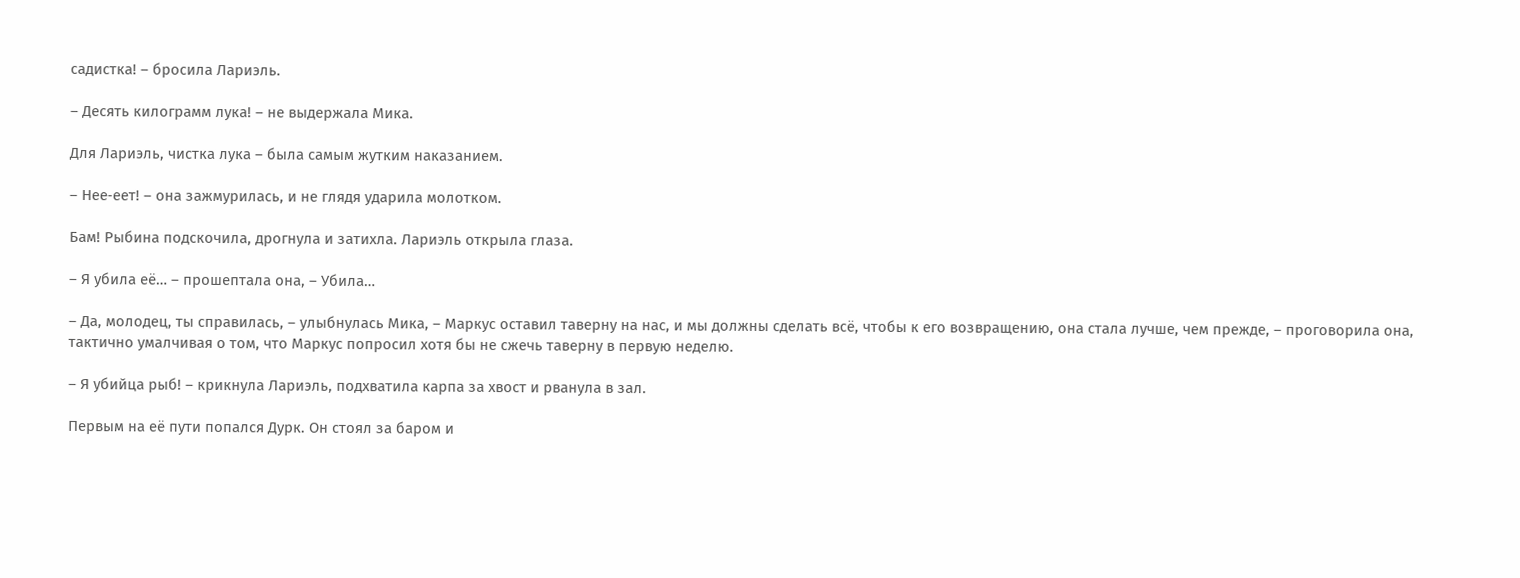садистка! – бросила Лариэль.

– Десять килограмм лука! – не выдержала Мика.

Для Лариэль, чистка лука – была самым жутким наказанием.

– Нее‑еет! – она зажмурилась, и не глядя ударила молотком.

Бам! Рыбина подскочила, дрогнула и затихла. Лариэль открыла глаза.

– Я убила её… – прошептала она, – Убила…

– Да, молодец, ты справилась, – улыбнулась Мика, – Маркус оставил таверну на нас, и мы должны сделать всё, чтобы к его возвращению, она стала лучше, чем прежде, – проговорила она, тактично умалчивая о том, что Маркус попросил хотя бы не сжечь таверну в первую неделю.

– Я убийца рыб! – крикнула Лариэль, подхватила карпа за хвост и рванула в зал.

Первым на её пути попался Дурк. Он стоял за баром и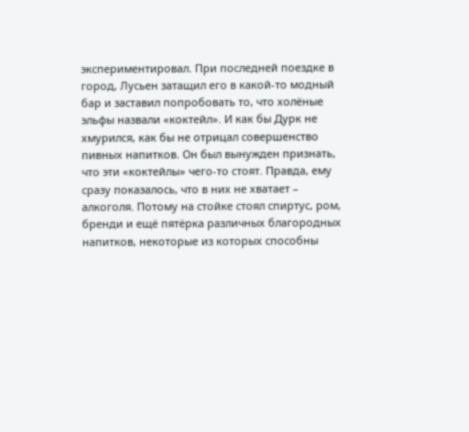экспериментировал. При последней поездке в город, Лусьен затащил его в какой‑то модный бар и заставил попробовать то, что холёные эльфы назвали «коктейл». И как бы Дурк не хмурился, как бы не отрицал совершенство пивных напитков. Он был вынужден признать, что эти «коктейлы» чего‑то стоят. Правда, ему сразу показалось, что в них не хватает – алкоголя. Потому на стойке стоял спиртус, ром, бренди и ещё пятёрка различных благородных напитков, некоторые из которых способны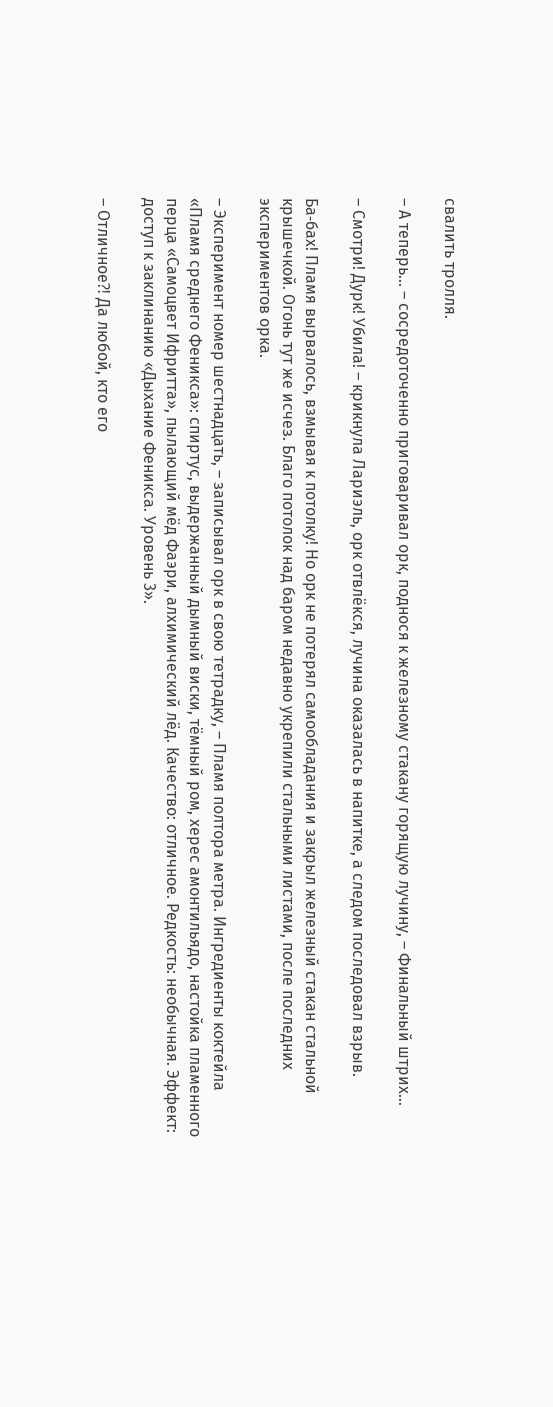свалить тролля.

– А теперь… – сосредоточенно приговаривал орк, поднося к железному стакану горящую лучину, – Финальный штрих…

– Смотри! Дурк! Убила! – крикнула Лариэль, орк отвлёкся, лучина оказалась в напитке, а следом последовал взрыв.

Ба‑бах! Пламя вырвалось, взмывая к потолку! Но орк не потерял самообладания и закрыл железный стакан стальной крышечкой. Огонь тут же исчез. Благо потолок над баром недавно укрепили стальными листами, после последних экспериментов орка.

– Эксперимент номер шестнадцать, – записывал орк в свою тетрадку, – Пламя полтора метра. Ингредиенты коктейла «Пламя среднего Феникса»: спиртус, выдержанный дымный виски, тёмный ром, херес амонтильядо, настойка пламенного перца «Самоцвет Ифритта», пылающий мёд Фаэри, алхимический лёд. Качество: отличное. Редкость: необычная. Эффект: доступ к заклинанию «Дыхание Феникса. Уровень 3».

– Отличное⁈ Да любой, кто его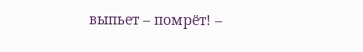выпьет – помрёт! –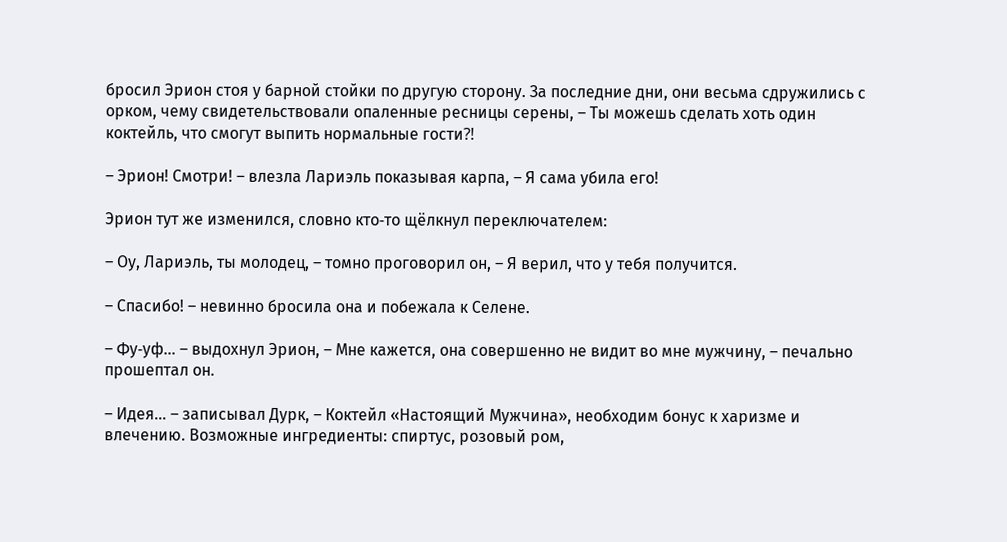бросил Эрион стоя у барной стойки по другую сторону. За последние дни, они весьма сдружились с орком, чему свидетельствовали опаленные ресницы серены, – Ты можешь сделать хоть один коктейль, что смогут выпить нормальные гости⁈

– Эрион! Смотри! – влезла Лариэль показывая карпа, – Я сама убила его!

Эрион тут же изменился, словно кто‑то щёлкнул переключателем:

– Оу, Лариэль, ты молодец, – томно проговорил он, – Я верил, что у тебя получится.

– Спасибо! – невинно бросила она и побежала к Селене.

– Фу‑уф… – выдохнул Эрион, – Мне кажется, она совершенно не видит во мне мужчину, – печально прошептал он.

– Идея… – записывал Дурк, – Коктейл «Настоящий Мужчина», необходим бонус к харизме и влечению. Возможные ингредиенты: спиртус, розовый ром,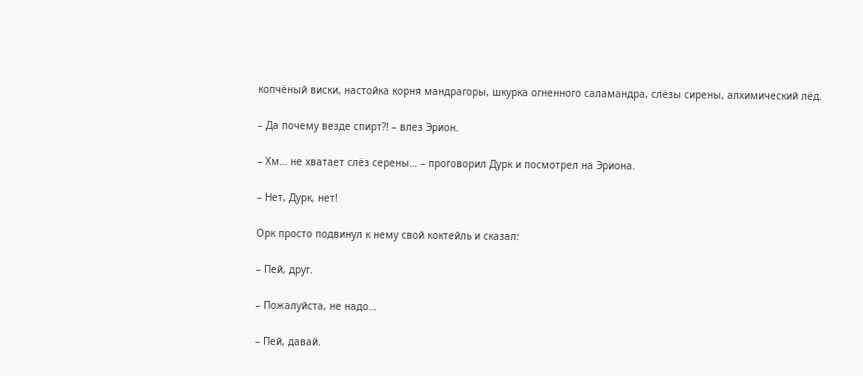копчёный виски, настойка корня мандрагоры, шкурка огненного саламандра, слёзы сирены, алхимический лёд.

– Да почему везде спирт⁈ – влез Эрион.

– Хм… не хватает слёз серены… – проговорил Дурк и посмотрел на Эриона.

– Нет, Дурк, нет!

Орк просто подвинул к нему свой коктейль и сказал:

– Пей, друг.

– Пожалуйста, не надо…

– Пей, давай.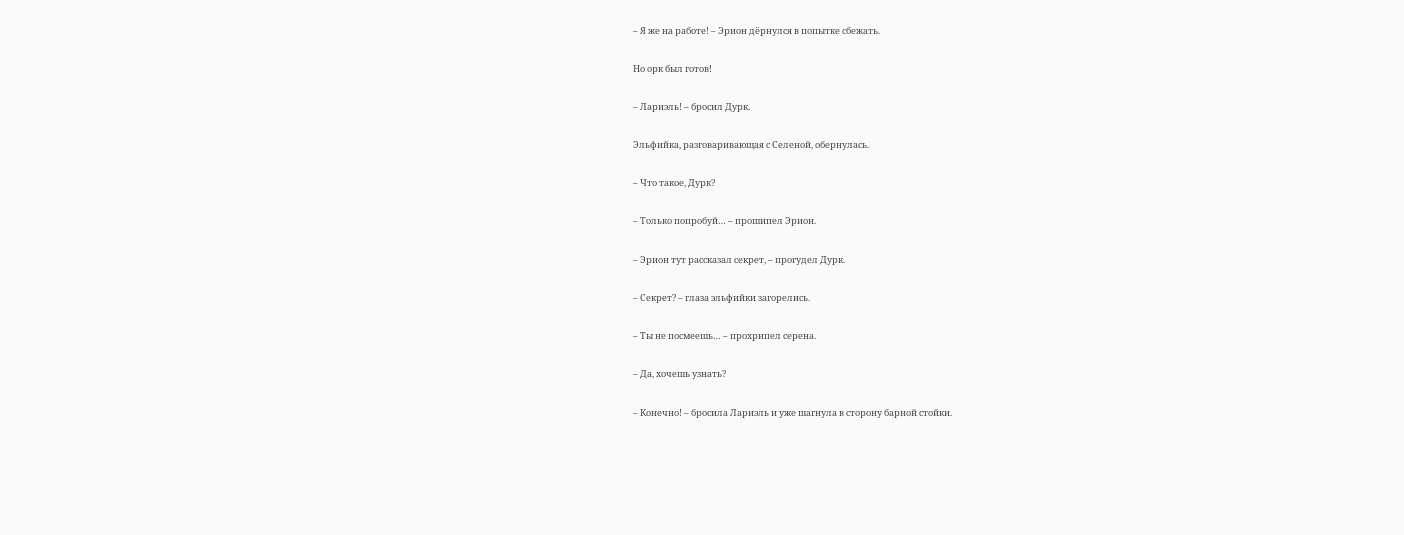– Я же на работе! – Эрион дёрнулся в попытке сбежать.

Но орк был готов!

– Лариэль! – бросил Дурк.

Эльфийка, разговаривающая с Селеной, обернулась.

– Что такое, Дурк?

– Только попробуй… – прошипел Эрион.

– Эрион тут рассказал секрет, – прогудел Дурк.

– Секрет? – глаза эльфийки загорелись.

– Ты не посмеешь… – прохрипел серена.

– Да, хочешь узнать?

– Конечно! – бросила Лариэль и уже шагнула в сторону барной стойки.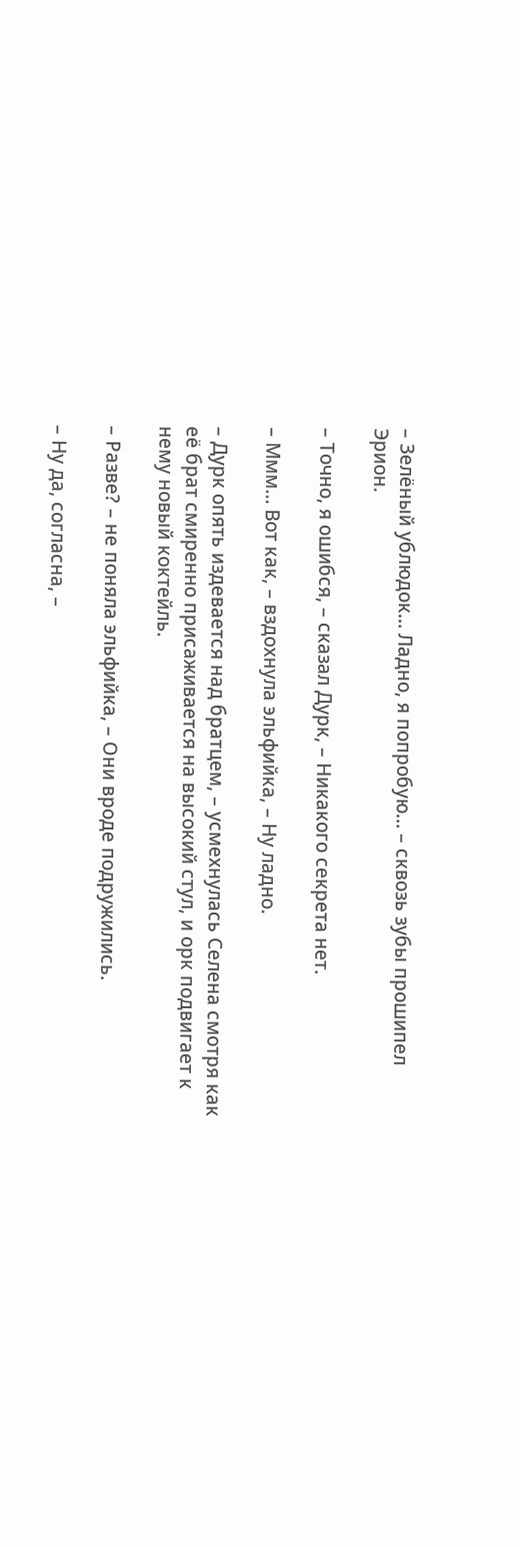– Зелёный ублюдок… Ладно, я попробую… – сквозь зубы прошипел Эрион.

– Точно, я ошибся, – сказал Дурк, – Никакого секрета нет.

– Ммм… Вот как, – вздохнула эльфийка, – Ну ладно.

– Дурк опять издевается над братцем, – усмехнулась Селена смотря как её брат смиренно присаживается на высокий стул, и орк подвигает к нему новый коктейль.

– Разве? – не поняла эльфийка, – Они вроде подружились.

– Ну да, согласна, –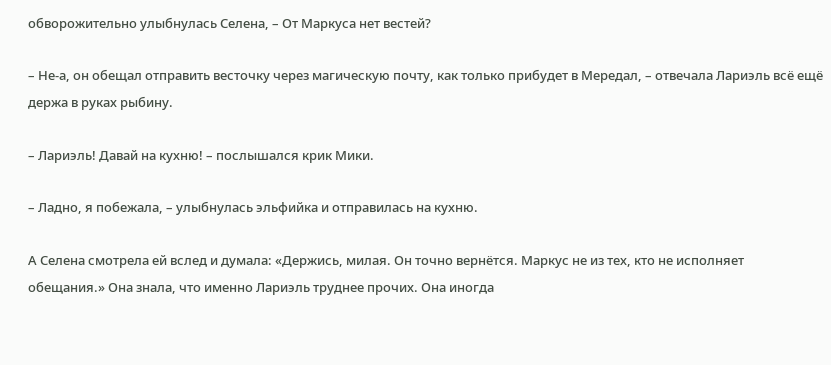обворожительно улыбнулась Селена, – От Маркуса нет вестей?

– Не‑а, он обещал отправить весточку через магическую почту, как только прибудет в Мередал, – отвечала Лариэль всё ещё держа в руках рыбину.

– Лариэль! Давай на кухню! – послышался крик Мики.

– Ладно, я побежала, – улыбнулась эльфийка и отправилась на кухню.

А Селена смотрела ей вслед и думала: «Держись, милая. Он точно вернётся. Маркус не из тех, кто не исполняет обещания.» Она знала, что именно Лариэль труднее прочих. Она иногда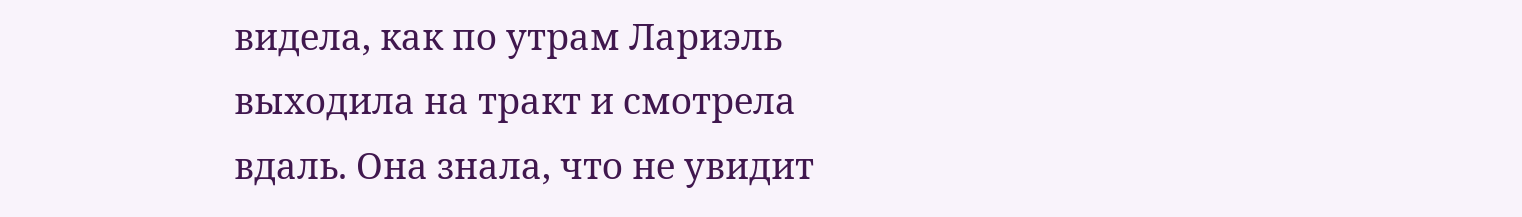видела, как по утрам Лариэль выходила на тракт и смотрела вдаль. Она знала, что не увидит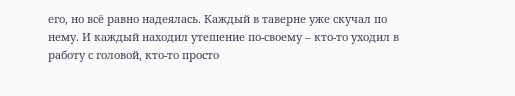его, но всё равно надеялась. Каждый в таверне уже скучал по нему. И каждый находил утешение по‑своему – кто‑то уходил в работу с головой, кто‑то просто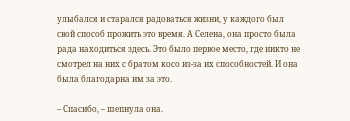улыбался и старался радоваться жизни, у каждого был свой способ прожить это время. А Селена, она просто была рада находиться здесь. Это было первое место, где никто не смотрел на них с братом косо из‑за их способностей. И она была благодарна им за это.

– Спасибо, – шепнула она.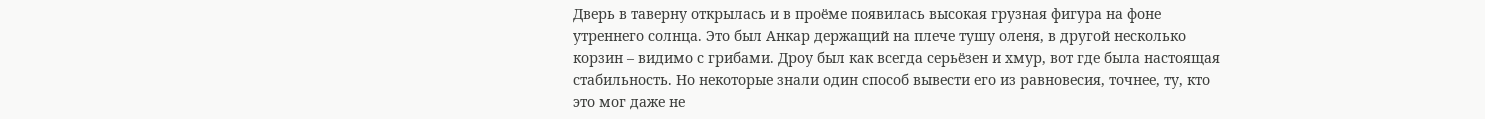Дверь в таверну открылась и в проёме появилась высокая грузная фигура на фоне утреннего солнца. Это был Анкар держащий на плече тушу оленя, в другой несколько корзин – видимо с грибами. Дроу был как всегда серьёзен и хмур, вот где была настоящая стабильность. Но некоторые знали один способ вывести его из равновесия, точнее, ту, кто это мог даже не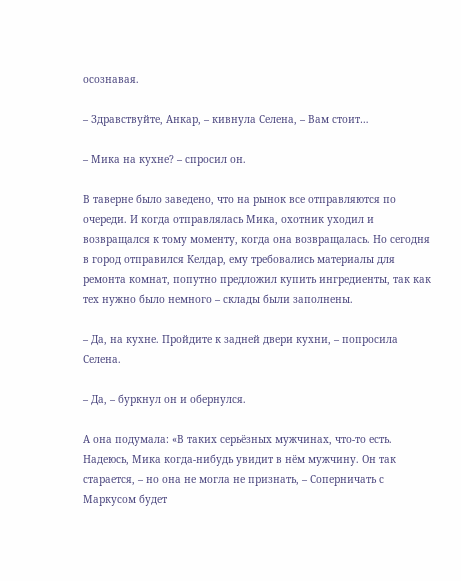осознавая.

– Здравствуйте, Анкар, – кивнула Селена, – Вам стоит…

– Мика на кухне? – спросил он.

В таверне было заведено, что на рынок все отправляются по очереди. И когда отправлялась Мика, охотник уходил и возвращался к тому моменту, когда она возвращалась. Но сегодня в город отправился Келдар, ему требовались материалы для ремонта комнат, попутно предложил купить ингредиенты, так как тех нужно было немного – склады были заполнены.

– Да, на кухне. Пройдите к задней двери кухни, – попросила Селена.

– Да, – буркнул он и обернулся.

А она подумала: «В таких серьёзных мужчинах, что‑то есть. Надеюсь, Мика когда‑нибудь увидит в нём мужчину. Он так старается, – но она не могла не признать, – Соперничать с Маркусом будет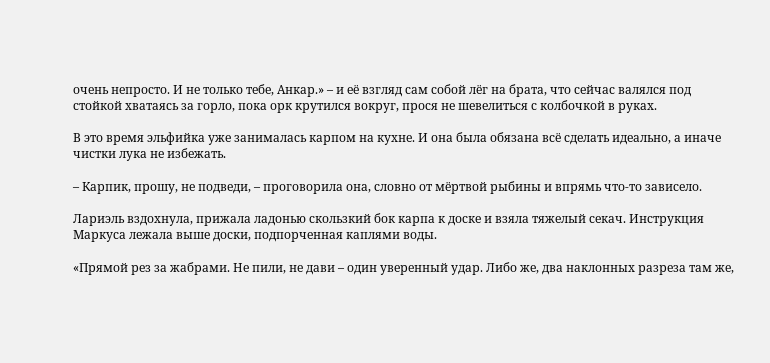очень непросто. И не только тебе, Анкар.» – и её взгляд сам собой лёг на брата, что сейчас валялся под стойкой хватаясь за горло, пока орк крутился вокруг, прося не шевелиться с колбочкой в руках.

В это время эльфийка уже занималась карпом на кухне. И она была обязана всё сделать идеально, а иначе чистки лука не избежать.

– Карпик, прошу, не подведи, – проговорила она, словно от мёртвой рыбины и впрямь что‑то зависело.

Лариэль вздохнула, прижала ладонью скользкий бок карпа к доске и взяла тяжелый секач. Инструкция Маркуса лежала выше доски, подпорченная каплями воды.

«Прямой рез за жабрами. Не пили, не дави – один уверенный удар. Либо же, два наклонных разреза там же,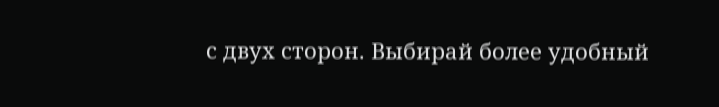с двух сторон. Выбирай более удобный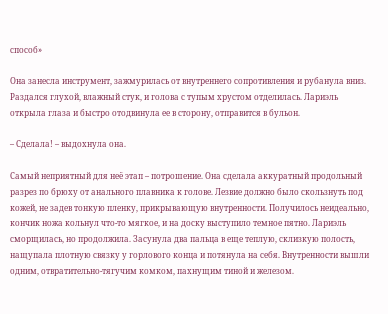способ»

Она занесла инструмент, зажмурилась от внутреннего сопротивления и рубанула вниз. Раздался глухой, влажный стук, и голова с тупым хрустом отделилась. Лариэль открыла глаза и быстро отодвинула ее в сторону, отправится в бульон.

– Сделала! – выдохнула она.

Самый неприятный для неё этап – потрошение. Она сделала аккуратный продольный разрез по брюху от анального плавника к голове. Лезвие должно было скользнуть под кожей, не задев тонкую пленку, прикрывающую внутренности. Получилось неидеально, кончик ножа кольнул что‑то мягкое, и на доску выступило темное пятно. Лариэль сморщилась, но продолжила. Засунула два пальца в еще теплую, склизкую полость, нащупала плотную связку у горлового конца и потянула на себя. Внутренности вышли одним, отвратительно‑тягучим комком, пахнущим тиной и железом.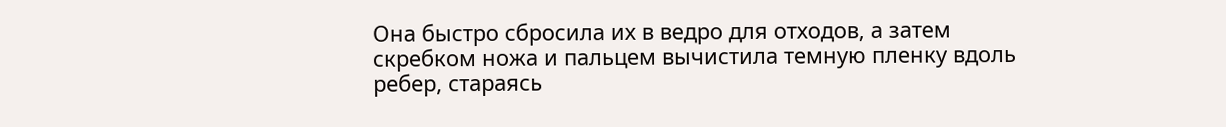Она быстро сбросила их в ведро для отходов, а затем скребком ножа и пальцем вычистила темную пленку вдоль ребер, стараясь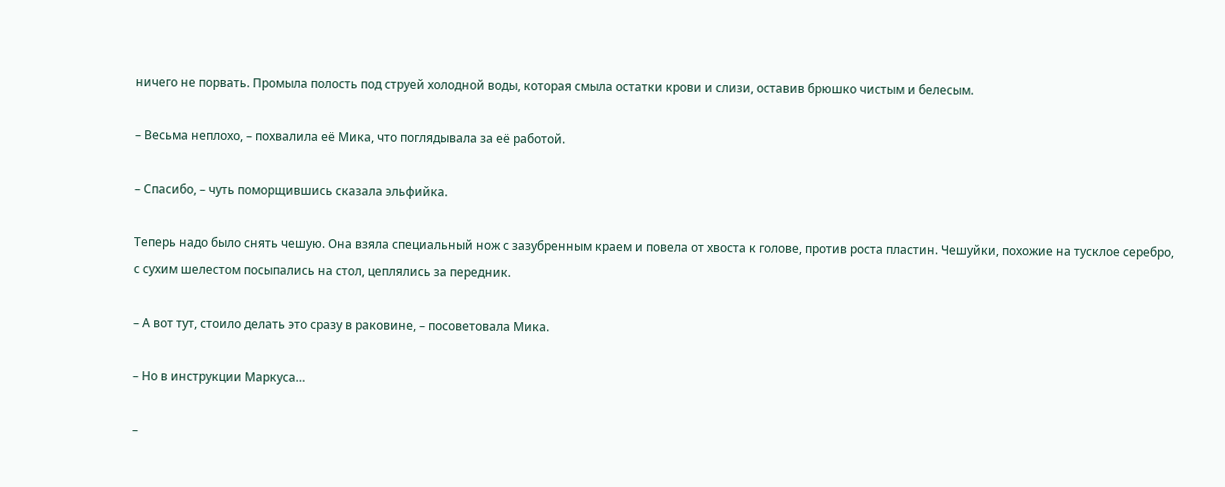ничего не порвать. Промыла полость под струей холодной воды, которая смыла остатки крови и слизи, оставив брюшко чистым и белесым.

– Весьма неплохо, – похвалила её Мика, что поглядывала за её работой.

– Спасибо, – чуть поморщившись сказала эльфийка.

Теперь надо было снять чешую. Она взяла специальный нож с зазубренным краем и повела от хвоста к голове, против роста пластин. Чешуйки, похожие на тусклое серебро, с сухим шелестом посыпались на стол, цеплялись за передник.

– А вот тут, стоило делать это сразу в раковине, – посоветовала Мика.

– Но в инструкции Маркуса…

–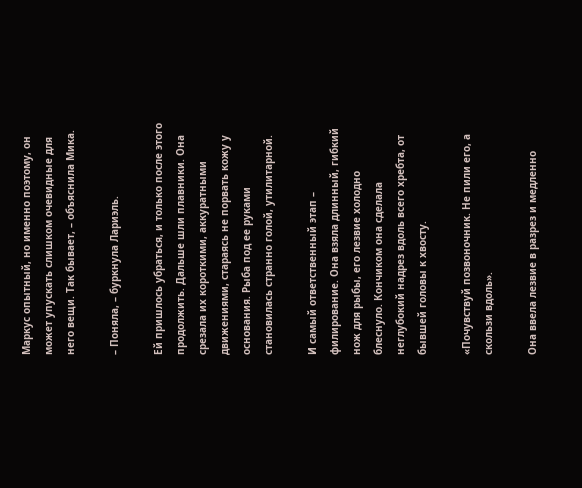Маркус опытный, но именно поэтому, он может упускать слишком очевидные для него вещи. Так бывает, – объяснила Мика.

– Поняла, – буркнула Лариэль.

Ей пришлось убраться, и только после этого продолжить. Дальше шли плавники. Она срезала их короткими, аккуратными движениями, стараясь не порвать кожу у основания. Рыба под ее руками становилась странно голой, утилитарной.

И самый ответственный этап – филирование. Она взяла длинный, гибкий нож для рыбы, его лезвие холодно блеснуло. Кончиком она сделала неглубокий надрез вдоль всего хребта, от бывшей головы к хвосту.

«Почувствуй позвоночник. Не пили его, а скользи вдоль».

Она ввела лезвие в разрез и медленно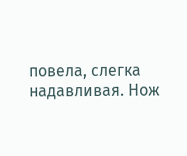повела, слегка надавливая. Нож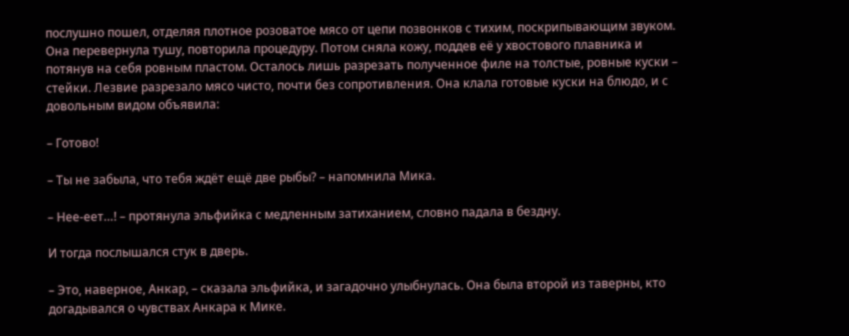послушно пошел, отделяя плотное розоватое мясо от цепи позвонков с тихим, поскрипывающим звуком. Она перевернула тушу, повторила процедуру. Потом сняла кожу, поддев её у хвостового плавника и потянув на себя ровным пластом. Осталось лишь разрезать полученное филе на толстые, ровные куски – стейки. Лезвие разрезало мясо чисто, почти без сопротивления. Она клала готовые куски на блюдо, и с довольным видом объявила:

– Готово!

– Ты не забыла, что тебя ждёт ещё две рыбы? – напомнила Мика.

– Нее‑еет…! – протянула эльфийка с медленным затиханием, словно падала в бездну.

И тогда послышался стук в дверь.

– Это, наверное, Анкар, – сказала эльфийка, и загадочно улыбнулась. Она была второй из таверны, кто догадывался о чувствах Анкара к Мике.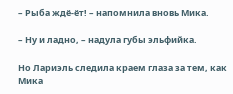– Рыба ждё‑ёт! – напомнила вновь Мика.

– Ну и ладно, – надула губы эльфийка.

Но Лариэль следила краем глаза за тем, как Мика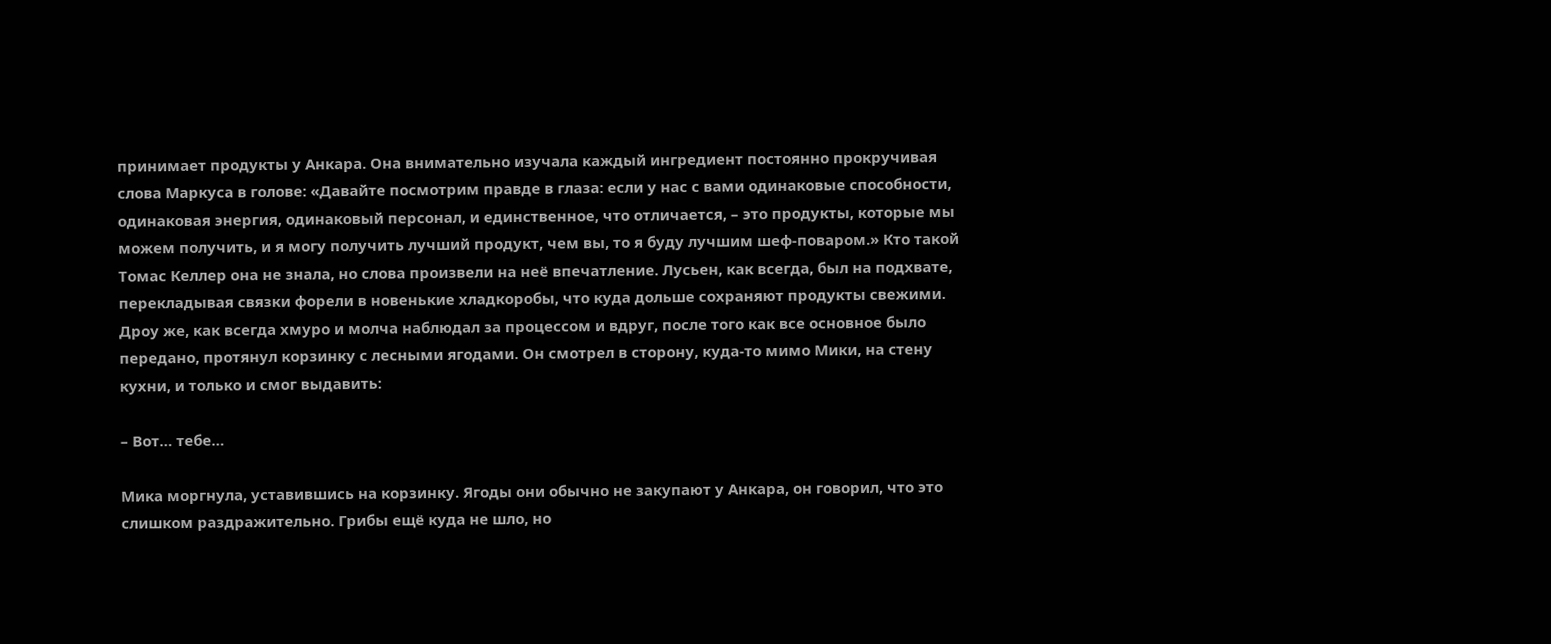принимает продукты у Анкара. Она внимательно изучала каждый ингредиент постоянно прокручивая слова Маркуса в голове: «Давайте посмотрим правде в глаза: если у нас с вами одинаковые способности, одинаковая энергия, одинаковый персонал, и единственное, что отличается, – это продукты, которые мы можем получить, и я могу получить лучший продукт, чем вы, то я буду лучшим шеф‑поваром.» Кто такой Томас Келлер она не знала, но слова произвели на неё впечатление. Лусьен, как всегда, был на подхвате, перекладывая связки форели в новенькие хладкоробы, что куда дольше сохраняют продукты свежими. Дроу же, как всегда хмуро и молча наблюдал за процессом и вдруг, после того как все основное было передано, протянул корзинку с лесными ягодами. Он смотрел в сторону, куда‑то мимо Мики, на стену кухни, и только и смог выдавить:

– Вот… тебе…

Мика моргнула, уставившись на корзинку. Ягоды они обычно не закупают у Анкара, он говорил, что это слишком раздражительно. Грибы ещё куда не шло, но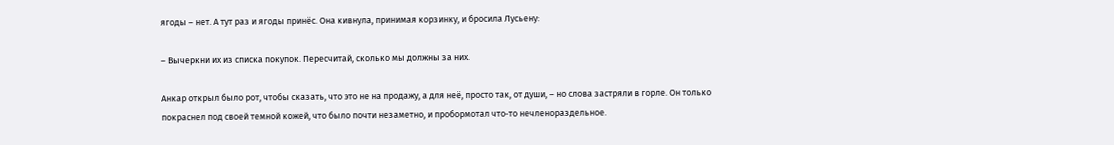ягоды – нет. А тут раз и ягоды принёс. Она кивнула, принимая корзинку, и бросила Лусьену:

– Вычеркни их из списка покупок. Пересчитай, сколько мы должны за них.

Анкар открыл было рот, чтобы сказать, что это не на продажу, а для неё, просто так, от души, – но слова застряли в горле. Он только покраснел под своей темной кожей, что было почти незаметно, и пробормотал что‑то нечленораздельное.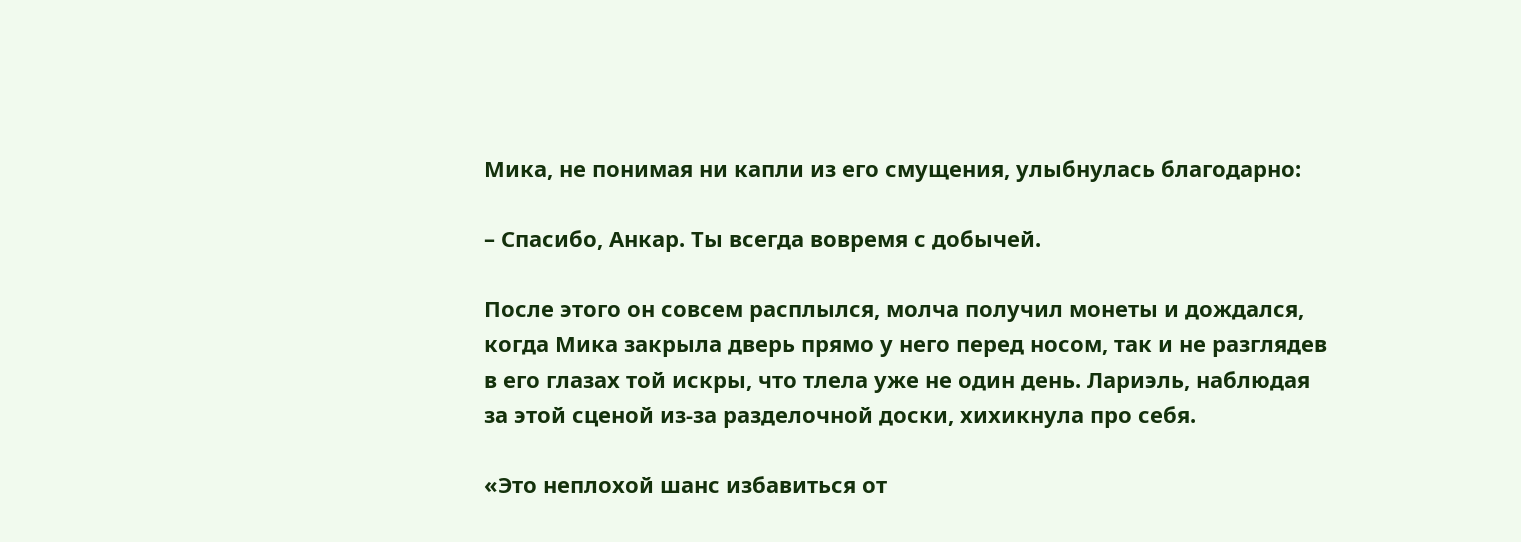Мика, не понимая ни капли из его смущения, улыбнулась благодарно:

– Спасибо, Анкар. Ты всегда вовремя с добычей.

После этого он совсем расплылся, молча получил монеты и дождался, когда Мика закрыла дверь прямо у него перед носом, так и не разглядев в его глазах той искры, что тлела уже не один день. Лариэль, наблюдая за этой сценой из‑за разделочной доски, хихикнула про себя.

«Это неплохой шанс избавиться от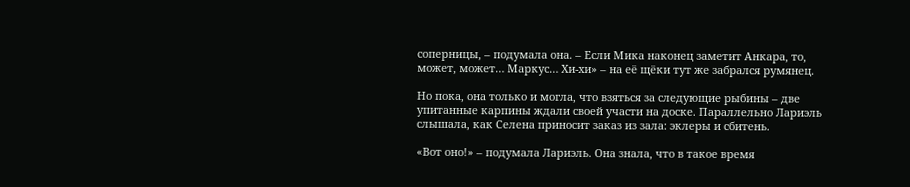соперницы, – подумала она. – Если Мика наконец заметит Анкара, то, может, может… Маркус… Хи‑хи» – на её щёки тут же забрался румянец.

Но пока, она только и могла, что взяться за следующие рыбины – две упитанные карпины ждали своей участи на доске. Параллельно Лариэль слышала, как Селена приносит заказ из зала: эклеры и сбитень.

«Вот оно!» – подумала Лариэль. Она знала, что в такое время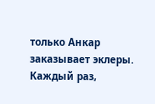только Анкар заказывает эклеры. Каждый раз,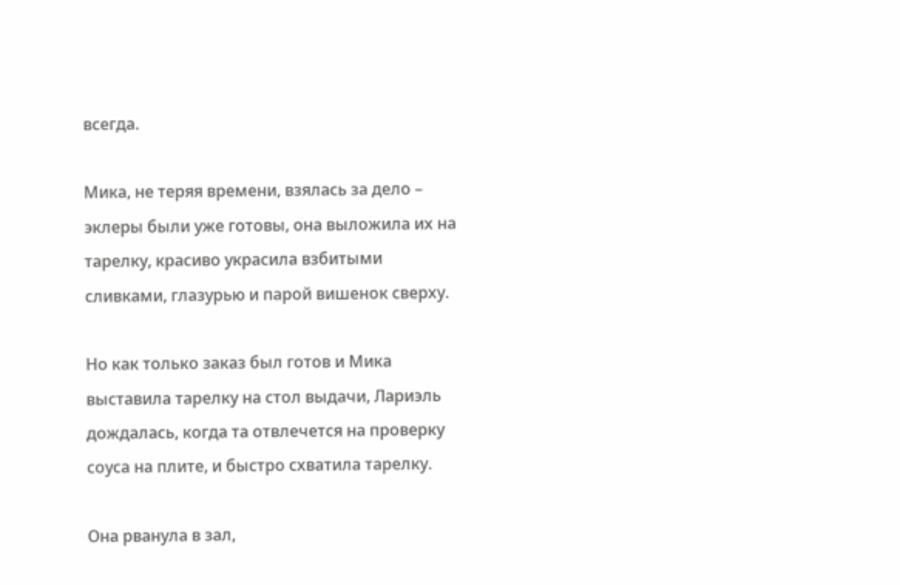всегда.

Мика, не теряя времени, взялась за дело – эклеры были уже готовы, она выложила их на тарелку, красиво украсила взбитыми сливками, глазурью и парой вишенок сверху.

Но как только заказ был готов и Мика выставила тарелку на стол выдачи, Лариэль дождалась, когда та отвлечется на проверку соуса на плите, и быстро схватила тарелку.

Она рванула в зал,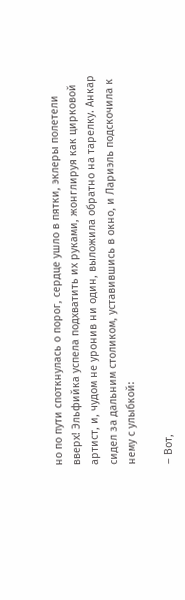но по пути споткнулась о порог, сердце ушло в пятки, эклеры полетели вверх! Эльфийка успела подхватить их руками, жонглируя как цирковой артист, и, чудом не уронив ни один, выложила обратно на тарелку. Анкар сидел за дальним столиком, уставившись в окно, и Лариэль подскочила к нему с улыбкой:

– Вот,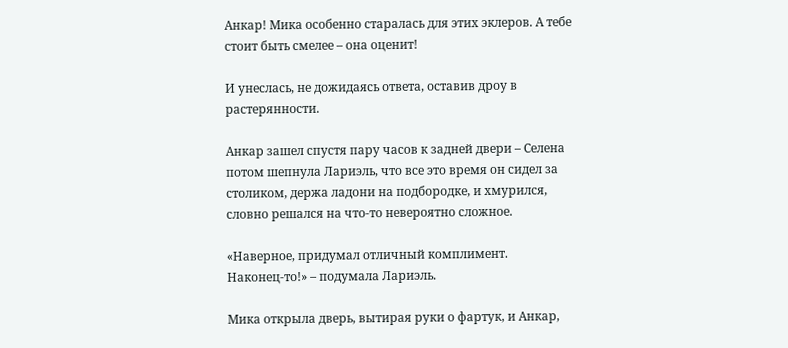Анкар! Мика особенно старалась для этих эклеров. А тебе стоит быть смелее – она оценит!

И унеслась, не дожидаясь ответа, оставив дроу в растерянности.

Анкар зашел спустя пару часов к задней двери – Селена потом шепнула Лариэль, что все это время он сидел за столиком, держа ладони на подбородке, и хмурился, словно решался на что‑то невероятно сложное.

«Наверное, придумал отличный комплимент. Наконец‑то!» – подумала Лариэль.

Мика открыла дверь, вытирая руки о фартук, и Анкар,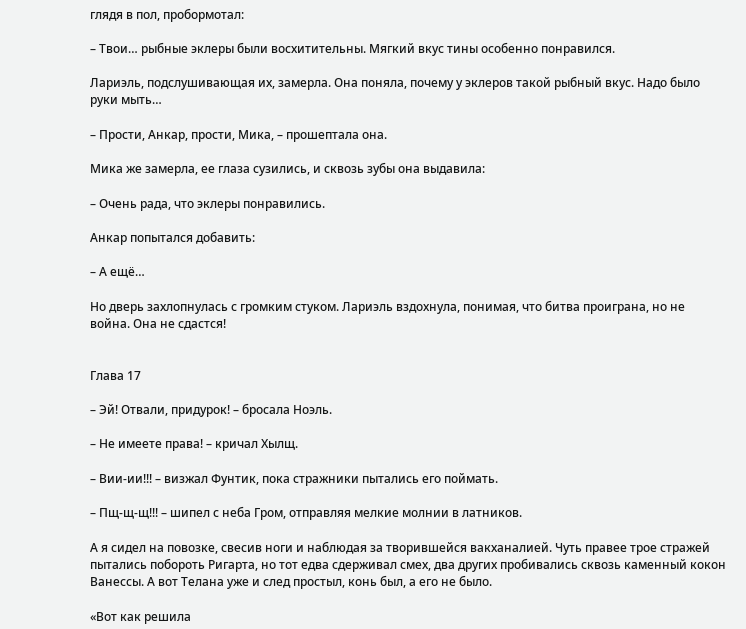глядя в пол, пробормотал:

– Твои… рыбные эклеры были восхитительны. Мягкий вкус тины особенно понравился.

Лариэль, подслушивающая их, замерла. Она поняла, почему у эклеров такой рыбный вкус. Надо было руки мыть…

– Прости, Анкар, прости, Мика, – прошептала она.

Мика же замерла, ее глаза сузились, и сквозь зубы она выдавила:

– Очень рада, что эклеры понравились.

Анкар попытался добавить:

– А ещё…

Но дверь захлопнулась с громким стуком. Лариэль вздохнула, понимая, что битва проиграна, но не война. Она не сдастся!


Глава 17

– Эй! Отвали, придурок! – бросала Ноэль.

– Не имеете права! – кричал Хылщ.

– Вии‑ии!!! – визжал Фунтик, пока стражники пытались его поймать.

– Пщ‑щ‑щ!!! – шипел с неба Гром, отправляя мелкие молнии в латников.

А я сидел на повозке, свесив ноги и наблюдая за творившейся вакханалией. Чуть правее трое стражей пытались побороть Ригарта, но тот едва сдерживал смех, два других пробивались сквозь каменный кокон Ванессы. А вот Телана уже и след простыл, конь был, а его не было.

«Вот как решила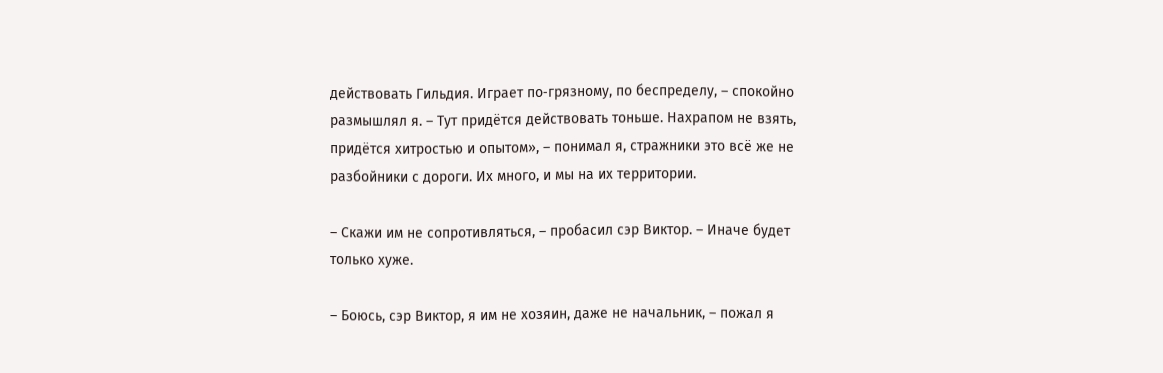действовать Гильдия. Играет по‑грязному, по беспределу, – спокойно размышлял я. – Тут придётся действовать тоньше. Нахрапом не взять, придётся хитростью и опытом», – понимал я, стражники это всё же не разбойники с дороги. Их много, и мы на их территории.

– Скажи им не сопротивляться, – пробасил сэр Виктор. – Иначе будет только хуже.

– Боюсь, сэр Виктор, я им не хозяин, даже не начальник, – пожал я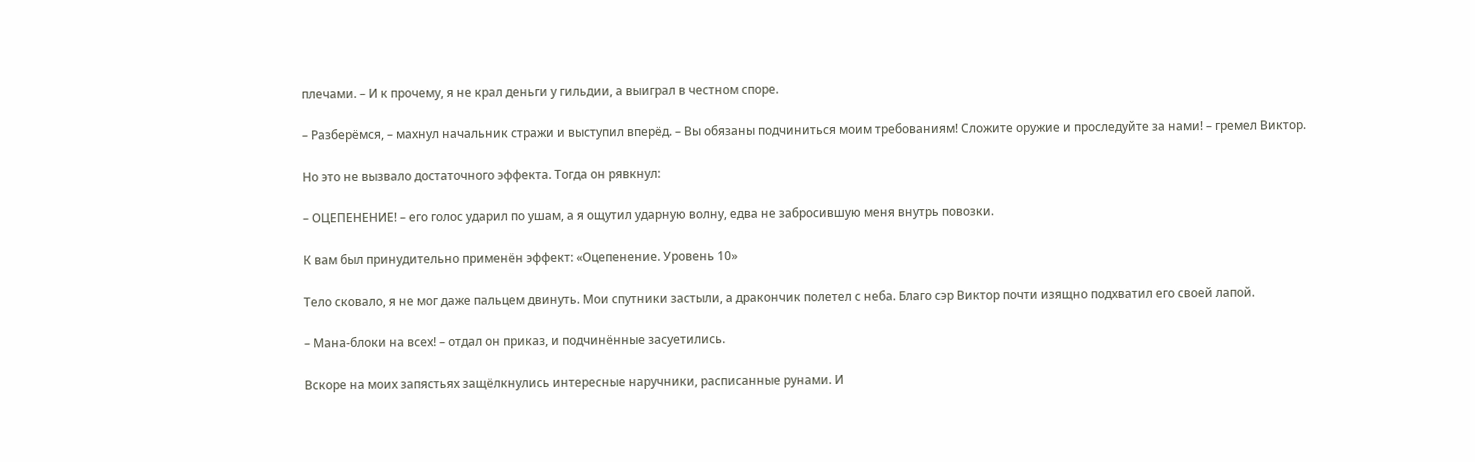плечами. – И к прочему, я не крал деньги у гильдии, а выиграл в честном споре.

– Разберёмся, – махнул начальник стражи и выступил вперёд. – Вы обязаны подчиниться моим требованиям! Сложите оружие и проследуйте за нами! – гремел Виктор.

Но это не вызвало достаточного эффекта. Тогда он рявкнул:

– ОЦЕПЕНЕНИЕ! – его голос ударил по ушам, а я ощутил ударную волну, едва не забросившую меня внутрь повозки.

К вам был принудительно применён эффект: «Оцепенение. Уровень 10»

Тело сковало, я не мог даже пальцем двинуть. Мои спутники застыли, а дракончик полетел с неба. Благо сэр Виктор почти изящно подхватил его своей лапой.

– Мана‑блоки на всех! – отдал он приказ, и подчинённые засуетились.

Вскоре на моих запястьях защёлкнулись интересные наручники, расписанные рунами. И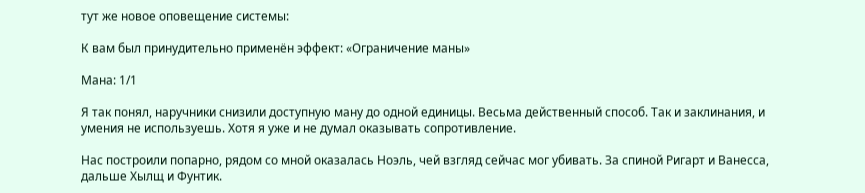тут же новое оповещение системы:

К вам был принудительно применён эффект: «Ограничение маны»

Мана: 1/1

Я так понял, наручники снизили доступную ману до одной единицы. Весьма действенный способ. Так и заклинания, и умения не используешь. Хотя я уже и не думал оказывать сопротивление.

Нас построили попарно, рядом со мной оказалась Ноэль, чей взгляд сейчас мог убивать. За спиной Ригарт и Ванесса, дальше Хылщ и Фунтик.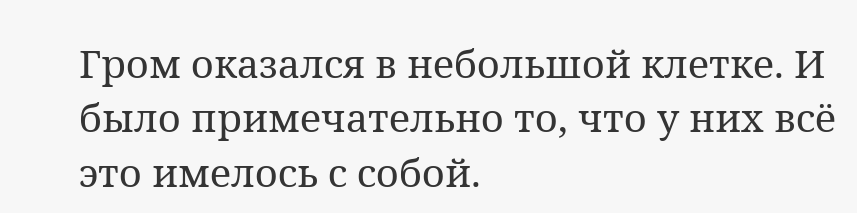Гром оказался в небольшой клетке. И было примечательно то, что у них всё это имелось с собой.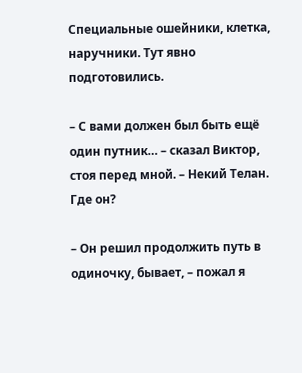Специальные ошейники, клетка, наручники. Тут явно подготовились.

– С вами должен был быть ещё один путник… – сказал Виктор, стоя перед мной. – Некий Телан. Где он?

– Он решил продолжить путь в одиночку, бывает, – пожал я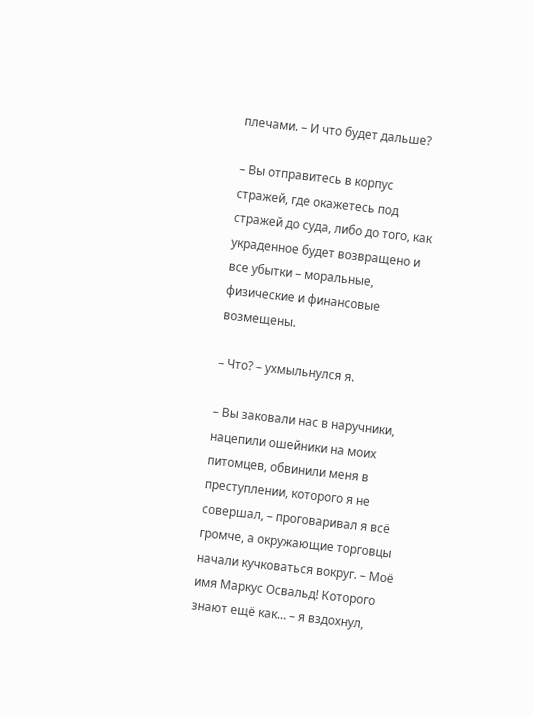плечами. – И что будет дальше?

– Вы отправитесь в корпус стражей, где окажетесь под стражей до суда, либо до того, как украденное будет возвращено и все убытки – моральные, физические и финансовые возмещены.

– Что? – ухмыльнулся я.

– Вы заковали нас в наручники, нацепили ошейники на моих питомцев, обвинили меня в преступлении, которого я не совершал, – проговаривал я всё громче, а окружающие торговцы начали кучковаться вокруг. – Моё имя Маркус Освальд! Которого знают ещё как… – я вздохнул,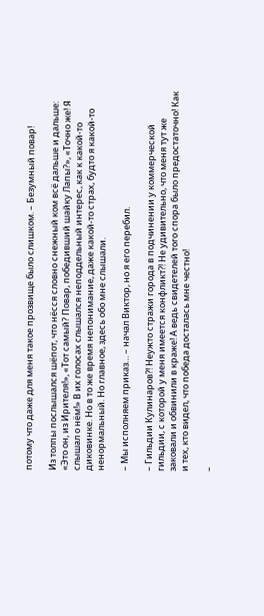потому что даже для меня такое прозвище было слишком. – Безумный повар!

Из толпы послышался шёпот, что нёсся словно снежный ком всё дальше и дальше: «Это он, из Ирителя!», «Тот самый? Повар, победивший шайку Лапы?», «Точно же! Я слышал о нём!» В их голосах слышался неподдельный интерес, как к какой‑то диковинке. Но в то же время непонимание, даже какой‑то страх, будто я какой‑то ненормальный. Но главное, здесь обо мне слышали.

– Мы исполняем приказ… – начал Виктор, но я его перебил.

– Гильдии Кулинаров⁈ Неужто стражи города в подчинении у коммерческой гильдии, с которой у меня имеется конфликт⁈ Не удивительно, что меня тут же заковали и обвинили в краже! А ведь свидетелей того спора было предостаточно! Как и тех, кто видел, что победа досталась мне честно!

–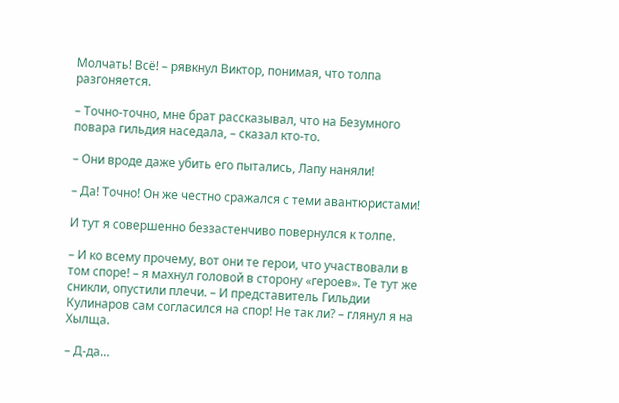Молчать! Всё! – рявкнул Виктор, понимая, что толпа разгоняется.

– Точно‑точно, мне брат рассказывал, что на Безумного повара гильдия наседала, – сказал кто‑то.

– Они вроде даже убить его пытались, Лапу наняли!

– Да! Точно! Он же честно сражался с теми авантюристами!

И тут я совершенно беззастенчиво повернулся к толпе.

– И ко всему прочему, вот они те герои, что участвовали в том споре! – я махнул головой в сторону «героев». Те тут же сникли, опустили плечи. – И представитель Гильдии Кулинаров сам согласился на спор! Не так ли? – глянул я на Хылща.

– Д‑да…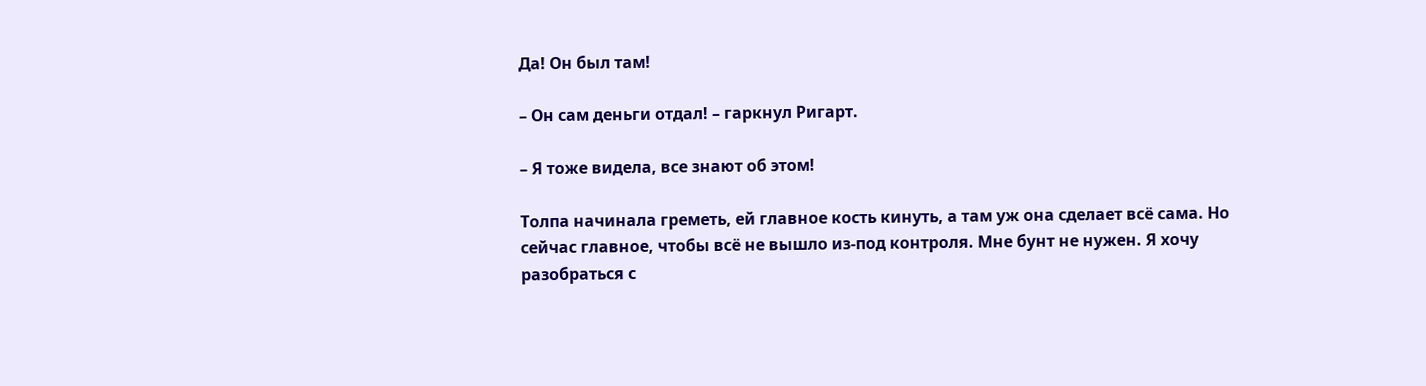Да! Он был там!

– Он сам деньги отдал! – гаркнул Ригарт.

– Я тоже видела, все знают об этом!

Толпа начинала греметь, ей главное кость кинуть, а там уж она сделает всё сама. Но сейчас главное, чтобы всё не вышло из‑под контроля. Мне бунт не нужен. Я хочу разобраться с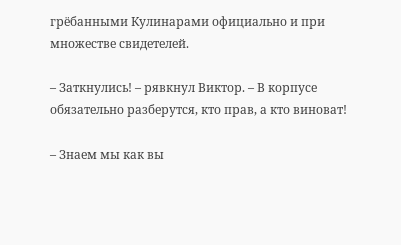грёбанными Кулинарами официально и при множестве свидетелей.

– Заткнулись! – рявкнул Виктор. – В корпусе обязательно разберутся, кто прав, а кто виноват!

– Знаем мы как вы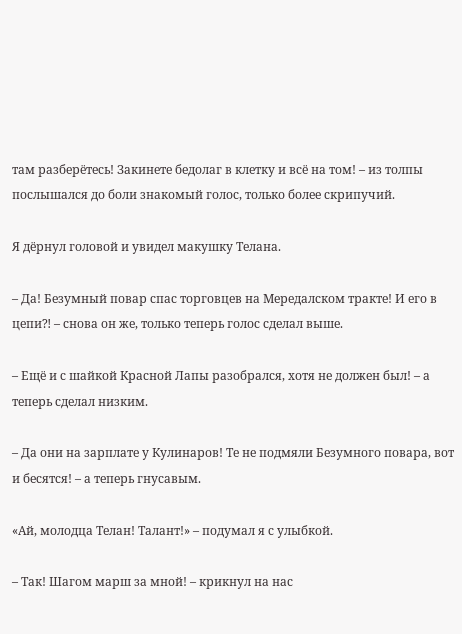там разберётесь! Закинете бедолаг в клетку и всё на том! – из толпы послышался до боли знакомый голос, только более скрипучий.

Я дёрнул головой и увидел макушку Телана.

– Да! Безумный повар спас торговцев на Мередалском тракте! И его в цепи⁈ – снова он же, только теперь голос сделал выше.

– Ещё и с шайкой Красной Лапы разобрался, хотя не должен был! – а теперь сделал низким.

– Да они на зарплате у Кулинаров! Те не подмяли Безумного повара, вот и бесятся! – а теперь гнусавым.

«Ай, молодца Телан! Талант!» – подумал я с улыбкой.

– Так! Шагом марш за мной! – крикнул на нас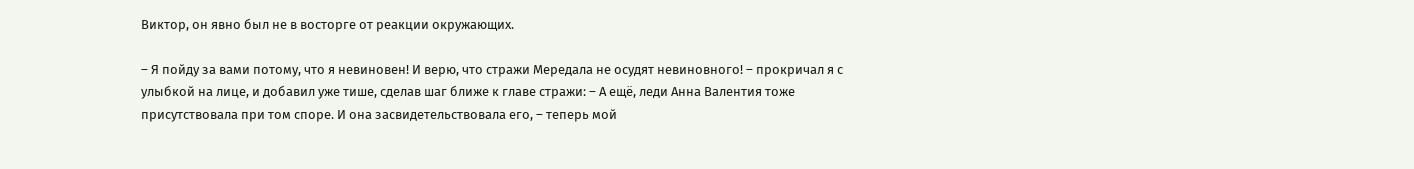Виктор, он явно был не в восторге от реакции окружающих.

– Я пойду за вами потому, что я невиновен! И верю, что стражи Мередала не осудят невиновного! – прокричал я с улыбкой на лице, и добавил уже тише, сделав шаг ближе к главе стражи: – А ещё, леди Анна Валентия тоже присутствовала при том споре. И она засвидетельствовала его, – теперь мой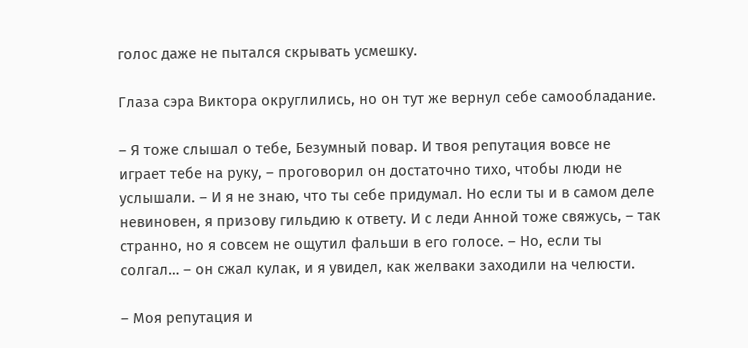голос даже не пытался скрывать усмешку.

Глаза сэра Виктора округлились, но он тут же вернул себе самообладание.

– Я тоже слышал о тебе, Безумный повар. И твоя репутация вовсе не играет тебе на руку, – проговорил он достаточно тихо, чтобы люди не услышали. – И я не знаю, что ты себе придумал. Но если ты и в самом деле невиновен, я призову гильдию к ответу. И с леди Анной тоже свяжусь, – так странно, но я совсем не ощутил фальши в его голосе. – Но, если ты солгал… – он сжал кулак, и я увидел, как желваки заходили на челюсти.

– Моя репутация и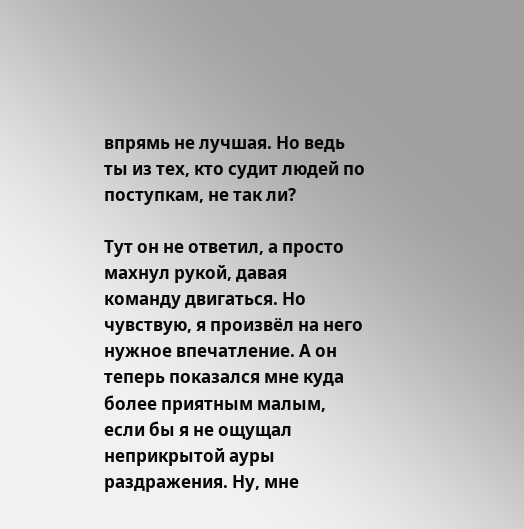впрямь не лучшая. Но ведь ты из тех, кто судит людей по поступкам, не так ли?

Тут он не ответил, а просто махнул рукой, давая команду двигаться. Но чувствую, я произвёл на него нужное впечатление. А он теперь показался мне куда более приятным малым, если бы я не ощущал неприкрытой ауры раздражения. Ну, мне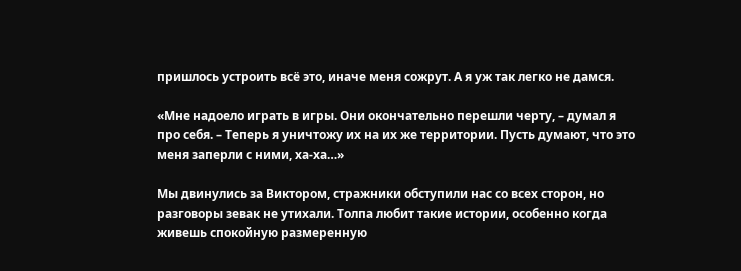пришлось устроить всё это, иначе меня сожрут. А я уж так легко не дамся.

«Мне надоело играть в игры. Они окончательно перешли черту, – думал я про себя. – Теперь я уничтожу их на их же территории. Пусть думают, что это меня заперли с ними, ха‑ха…»

Мы двинулись за Виктором, стражники обступили нас со всех сторон, но разговоры зевак не утихали. Толпа любит такие истории, особенно когда живешь спокойную размеренную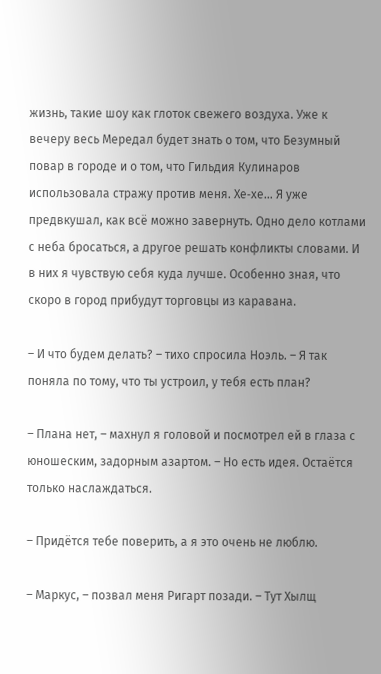жизнь, такие шоу как глоток свежего воздуха. Уже к вечеру весь Мередал будет знать о том, что Безумный повар в городе и о том, что Гильдия Кулинаров использовала стражу против меня. Хе‑хе… Я уже предвкушал, как всё можно завернуть. Одно дело котлами с неба бросаться, а другое решать конфликты словами. И в них я чувствую себя куда лучше. Особенно зная, что скоро в город прибудут торговцы из каравана.

– И что будем делать? – тихо спросила Ноэль. – Я так поняла по тому, что ты устроил, у тебя есть план?

– Плана нет, – махнул я головой и посмотрел ей в глаза с юношеским, задорным азартом. – Но есть идея. Остаётся только наслаждаться.

– Придётся тебе поверить, а я это очень не люблю.

– Маркус, – позвал меня Ригарт позади. – Тут Хылщ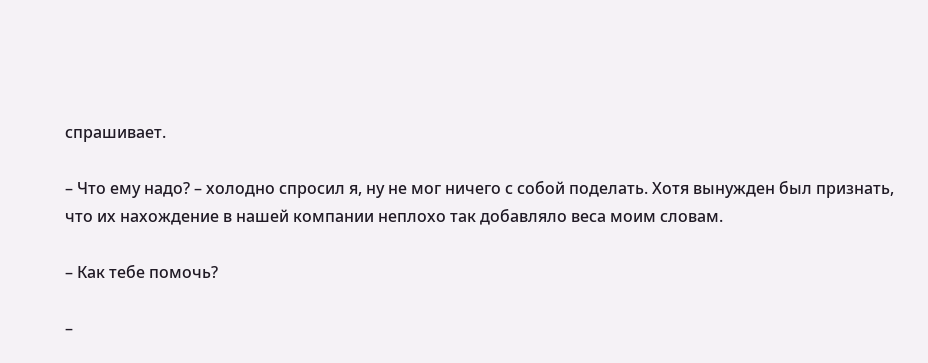спрашивает.

– Что ему надо? – холодно спросил я, ну не мог ничего с собой поделать. Хотя вынужден был признать, что их нахождение в нашей компании неплохо так добавляло веса моим словам.

– Как тебе помочь?

–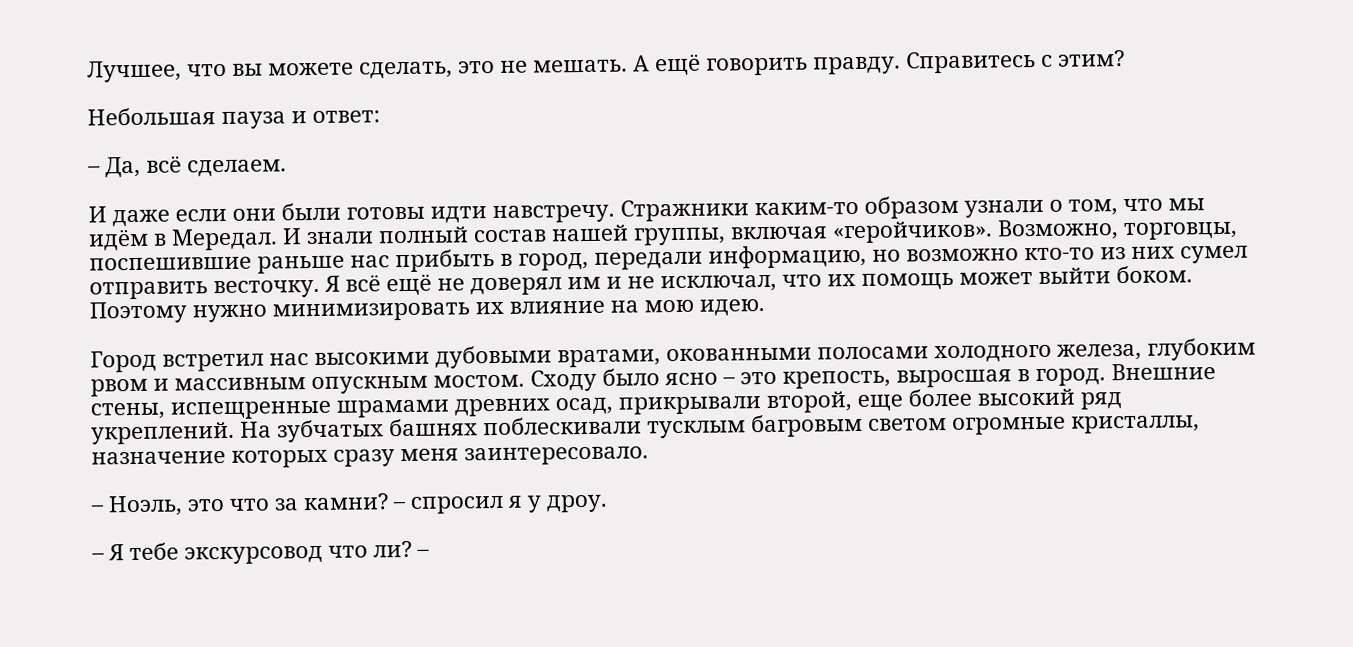Лучшее, что вы можете сделать, это не мешать. А ещё говорить правду. Справитесь с этим?

Небольшая пауза и ответ:

– Да, всё сделаем.

И даже если они были готовы идти навстречу. Стражники каким‑то образом узнали о том, что мы идём в Мередал. И знали полный состав нашей группы, включая «геройчиков». Возможно, торговцы, поспешившие раньше нас прибыть в город, передали информацию, но возможно кто‑то из них сумел отправить весточку. Я всё ещё не доверял им и не исключал, что их помощь может выйти боком. Поэтому нужно минимизировать их влияние на мою идею.

Город встретил нас высокими дубовыми вратами, окованными полосами холодного железа, глубоким рвом и массивным опускным мостом. Сходу было ясно – это крепость, выросшая в город. Внешние стены, испещренные шрамами древних осад, прикрывали второй, еще более высокий ряд укреплений. На зубчатых башнях поблескивали тусклым багровым светом огромные кристаллы, назначение которых сразу меня заинтересовало.

– Ноэль, это что за камни? – спросил я у дроу.

– Я тебе экскурсовод что ли? –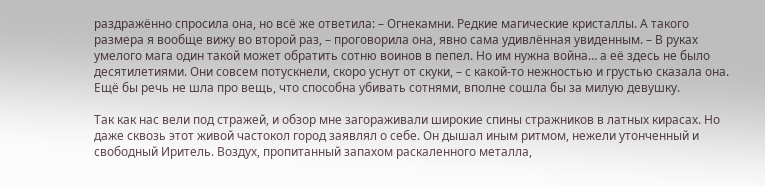раздражённо спросила она, но всё же ответила: – Огнекамни. Редкие магические кристаллы. А такого размера я вообще вижу во второй раз, – проговорила она, явно сама удивлённая увиденным. – В руках умелого мага один такой может обратить сотню воинов в пепел. Но им нужна война… а её здесь не было десятилетиями. Они совсем потускнели, скоро уснут от скуки, – с какой‑то нежностью и грустью сказала она. Ещё бы речь не шла про вещь, что способна убивать сотнями, вполне сошла бы за милую девушку.

Так как нас вели под стражей, и обзор мне загораживали широкие спины стражников в латных кирасах. Но даже сквозь этот живой частокол город заявлял о себе. Он дышал иным ритмом, нежели утонченный и свободный Иритель. Воздух, пропитанный запахом раскаленного металла,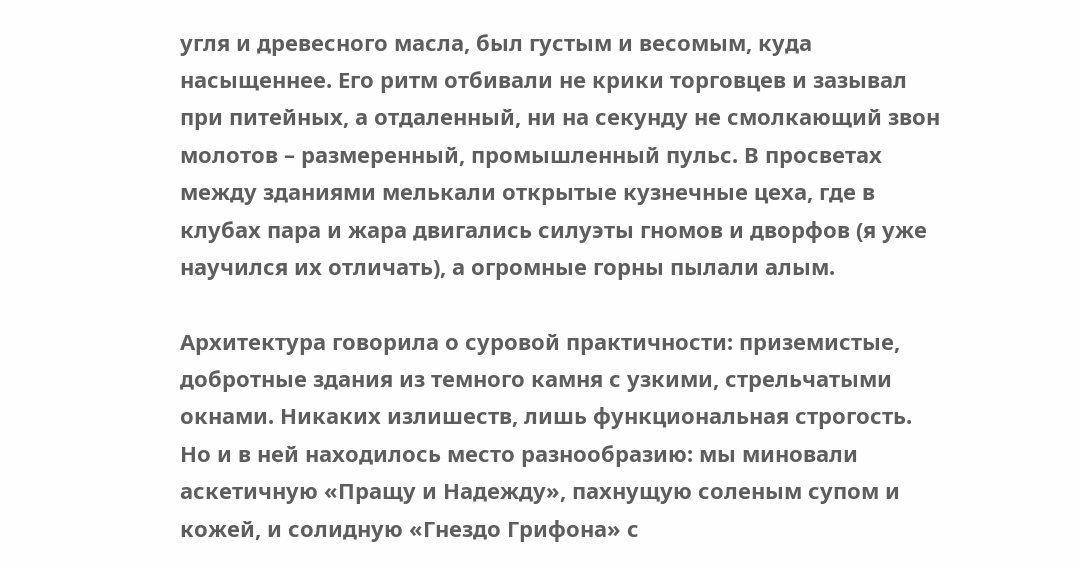угля и древесного масла, был густым и весомым, куда насыщеннее. Его ритм отбивали не крики торговцев и зазывал при питейных, а отдаленный, ни на секунду не смолкающий звон молотов – размеренный, промышленный пульс. В просветах между зданиями мелькали открытые кузнечные цеха, где в клубах пара и жара двигались силуэты гномов и дворфов (я уже научился их отличать), а огромные горны пылали алым.

Архитектура говорила о суровой практичности: приземистые, добротные здания из темного камня с узкими, стрельчатыми окнами. Никаких излишеств, лишь функциональная строгость. Но и в ней находилось место разнообразию: мы миновали аскетичную «Пращу и Надежду», пахнущую соленым супом и кожей, и солидную «Гнездо Грифона» с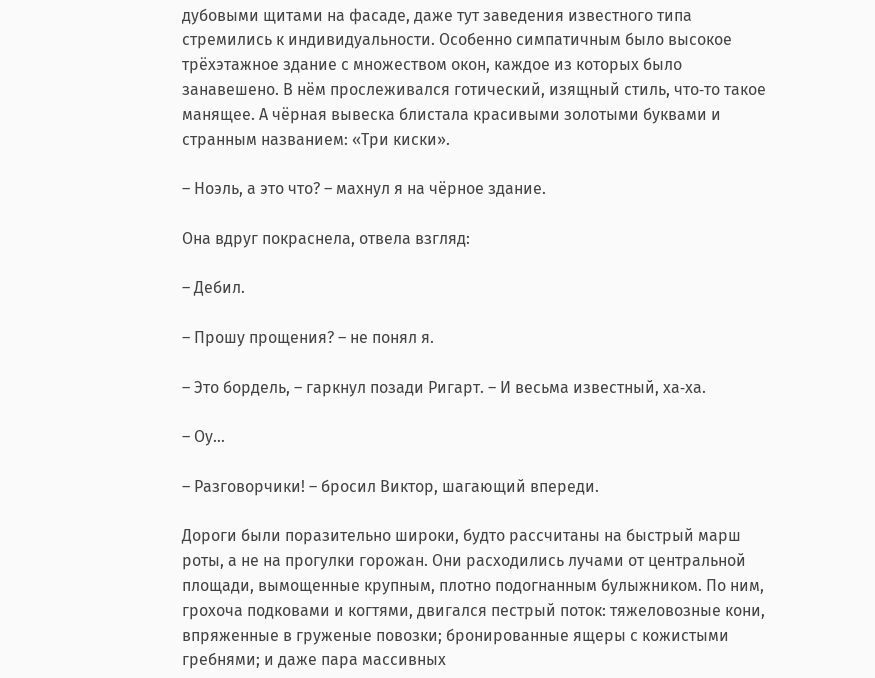дубовыми щитами на фасаде, даже тут заведения известного типа стремились к индивидуальности. Особенно симпатичным было высокое трёхэтажное здание с множеством окон, каждое из которых было занавешено. В нём прослеживался готический, изящный стиль, что‑то такое манящее. А чёрная вывеска блистала красивыми золотыми буквами и странным названием: «Три киски».

– Ноэль, а это что? – махнул я на чёрное здание.

Она вдруг покраснела, отвела взгляд:

– Дебил.

– Прошу прощения? – не понял я.

– Это бордель, – гаркнул позади Ригарт. – И весьма известный, ха‑ха.

– Оу…

– Разговорчики! – бросил Виктор, шагающий впереди.

Дороги были поразительно широки, будто рассчитаны на быстрый марш роты, а не на прогулки горожан. Они расходились лучами от центральной площади, вымощенные крупным, плотно подогнанным булыжником. По ним, грохоча подковами и когтями, двигался пестрый поток: тяжеловозные кони, впряженные в груженые повозки; бронированные ящеры с кожистыми гребнями; и даже пара массивных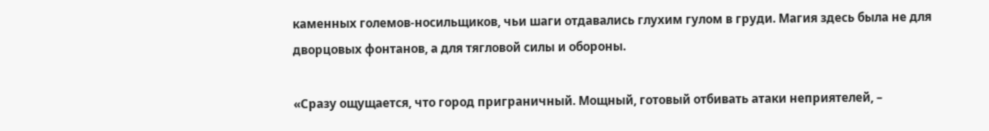каменных големов‑носильщиков, чьи шаги отдавались глухим гулом в груди. Магия здесь была не для дворцовых фонтанов, а для тягловой силы и обороны.

«Сразу ощущается, что город приграничный. Мощный, готовый отбивать атаки неприятелей, –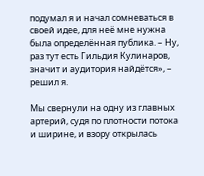подумал я и начал сомневаться в своей идее, для неё мне нужна была определённая публика. – Ну, раз тут есть Гильдия Кулинаров, значит и аудитория найдётся», – решил я.

Мы свернули на одну из главных артерий, судя по плотности потока и ширине, и взору открылась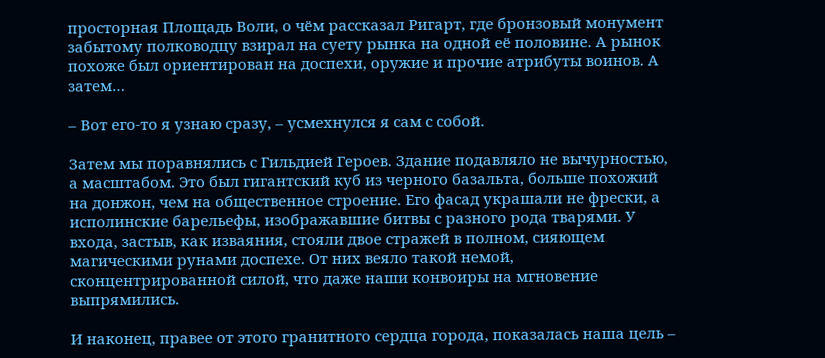просторная Площадь Воли, о чём рассказал Ригарт, где бронзовый монумент забытому полководцу взирал на суету рынка на одной её половине. А рынок похоже был ориентирован на доспехи, оружие и прочие атрибуты воинов. А затем…

– Вот его‑то я узнаю сразу, – усмехнулся я сам с собой.

Затем мы поравнялись с Гильдией Героев. Здание подавляло не вычурностью, а масштабом. Это был гигантский куб из черного базальта, больше похожий на донжон, чем на общественное строение. Его фасад украшали не фрески, а исполинские барельефы, изображавшие битвы с разного рода тварями. У входа, застыв, как изваяния, стояли двое стражей в полном, сияющем магическими рунами доспехе. От них веяло такой немой, сконцентрированной силой, что даже наши конвоиры на мгновение выпрямились.

И наконец, правее от этого гранитного сердца города, показалась наша цель –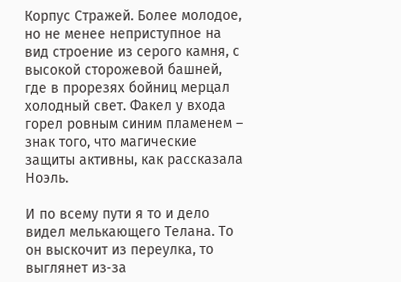Корпус Стражей. Более молодое, но не менее неприступное на вид строение из серого камня, с высокой сторожевой башней, где в прорезях бойниц мерцал холодный свет. Факел у входа горел ровным синим пламенем – знак того, что магические защиты активны, как рассказала Ноэль.

И по всему пути я то и дело видел мелькающего Телана. То он выскочит из переулка, то выглянет из‑за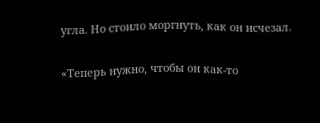угла. Но стоило моргнуть, как он исчезал.

«Теперь нужно, чтобы он как‑то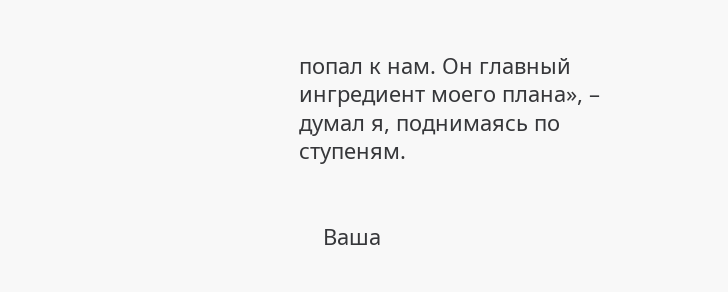попал к нам. Он главный ингредиент моего плана», – думал я, поднимаясь по ступеням.


    Ваша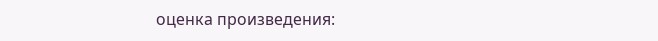оценка произведения: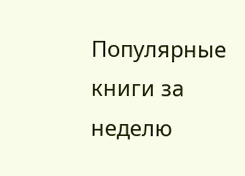Популярные книги за неделю